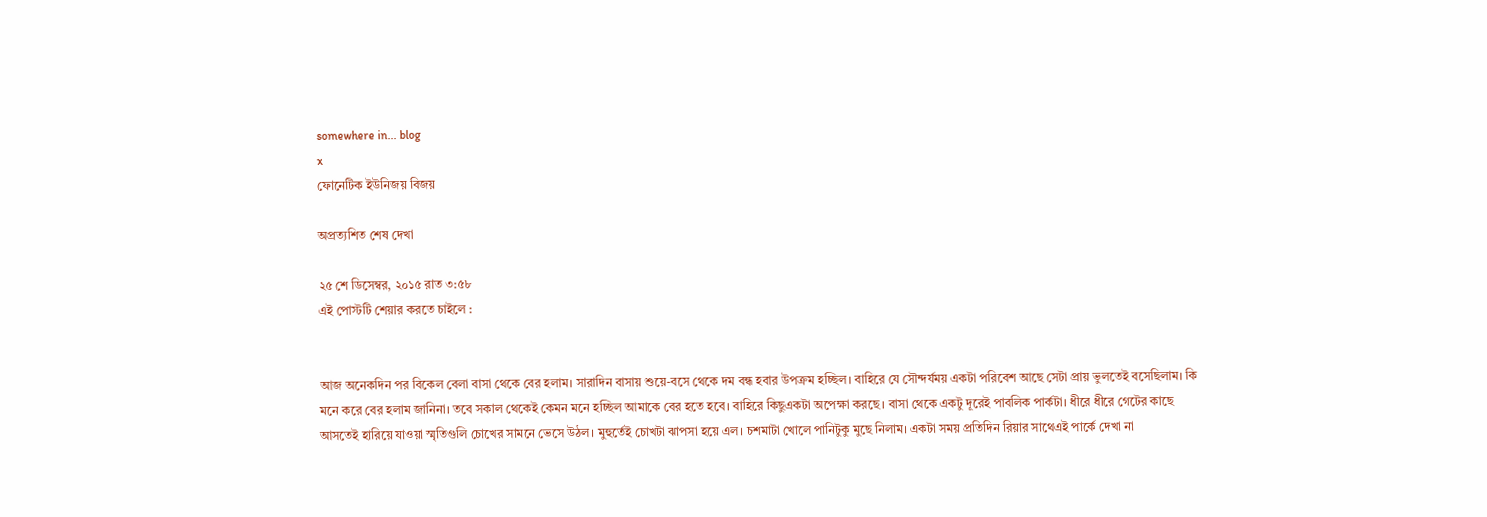somewhere in... blog
x
ফোনেটিক ইউনিজয় বিজয়

অপ্রত্যশিত শেষ দেখা

২৫ শে ডিসেম্বর, ২০১৫ রাত ৩:৫৮
এই পোস্টটি শেয়ার করতে চাইলে :


আজ অনেকদিন পর বিকেল বেলা বাসা থেকে বের হলাম। সারাদিন বাসায় শুয়ে-বসে থেকে দম বন্ধ হবার উপক্রম হচ্ছিল। বাহিরে যে সৌন্দর্যময় একটা পরিবেশ আছে সেটা প্রায় ভুলতেই বসেছিলাম। কি মনে করে বের হলাম জানিনা। তবে সকাল থেকেই কেমন মনে হচ্ছিল আমাকে বের হতে হবে। বাহিরে কিছুএকটা অপেক্ষা করছে। বাসা থেকে একটু দূরেই পাবলিক পার্কটা। ধীরে ধীরে গেটের কাছে আসতেই হারিয়ে যাওয়া স্মৃতিগুলি চোখের সামনে ভেসে উঠল। মুহুর্তেই চোখটা ঝাপসা হয়ে এল। চশমাটা খোলে পানিটুকু মুছে নিলাম। একটা সময় প্রতিদিন রিয়ার সাথেএই পার্কে দেখা না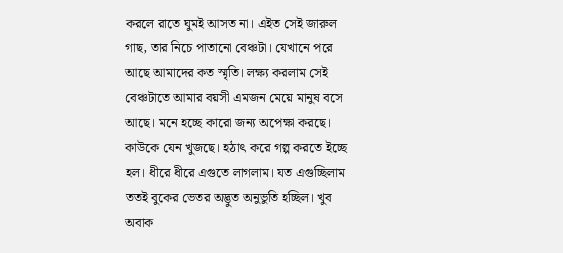করলে রাতে ঘুমই আসত না। এইত সেই জারুল গাছ, তার নিচে পাতানো বেঞ্চটা। যেখানে পরে আছে আমাদের কত স্মৃতি। লক্ষ্য করলাম সেই বেঞ্চটাতে আমার বয়সী এমজন মেয়ে মানুষ বসে আছে। মনে হচ্ছে কারো জন্য অপেক্ষা করছে। কাউকে যেন খুজছে। হঠাৎ করে গল্প করতে ইচ্ছে হল। ধীরে ধীরে এগুতে লাগলাম। যত এগুচ্ছিলাম ততই বুকের ভেতর অদ্ভুত অনুভুতি হচ্ছিল। খুব অবাক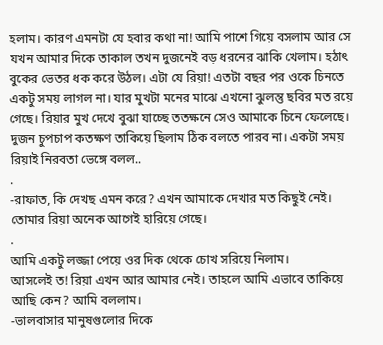হলাম। কারণ এমনটা যে হবার কথা না! আমি পাশে গিয়ে বসলাম আর সে যখন আমার দিকে তাকাল তখন দুজনেই বড় ধরনের ঝাকি খেলাম। হঠাৎ বুকের ভেতর ধক করে উঠল। এটা যে রিয়া! এতটা বছর পর ওকে চিনতে একটু সময় লাগল না। যার মুখটা মনের মাঝে এখনো ঝুলন্তু ছবির মত রয়ে গেছে। রিয়ার মুখ দেখে বুঝা যাচ্ছে ততক্ষনে সেও আমাকে চিনে ফেলেছে। দুজন চুপচাপ কতক্ষণ তাকিয়ে ছিলাম ঠিক বলতে পারব না। একটা সময় রিয়াই নিরবতা ভেঙ্গে বলল..
.
-রাফাত, কি দেখছ এমন করে? এখন আমাকে দেখার মত কিছুই নেই। তোমার রিয়া অনেক আগেই হারিয়ে গেছে।
.
আমি একটু লজ্জা পেয়ে ওর দিক থেকে চোখ সরিয়ে নিলাম।
আসলেই ত! রিয়া এখন আর আমার নেই। তাহলে আমি এভাবে তাকিয়ে আছি কেন? আমি বললাম।
-ভালবাসার মানুষগুলোর দিকে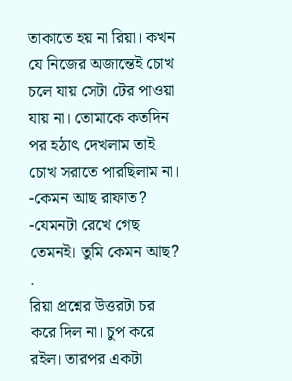তাকাতে হয় না রিয়া। কখন যে নিজের অজান্তেই চোখ চলে যায় সেটা টের পাওয়া যায় না। তোমাকে কতদিন পর হঠাৎ দেখলাম তাই চোখ সরাতে পারছিলাম না।
-কেমন আছ রাফাত?
-যেমনটা রেখে গেছ তেমনই। তুমি কেমন আছ?
.
রিয়া প্রশ্নের উত্তরটা চর করে দিল না। চুপ করে রইল। তারপর একটা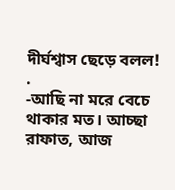দীর্ঘশ্বাস ছেড়ে বলল!
.
-আছি না মরে বেচে থাকার মত। আচ্ছা রাফাত, আজ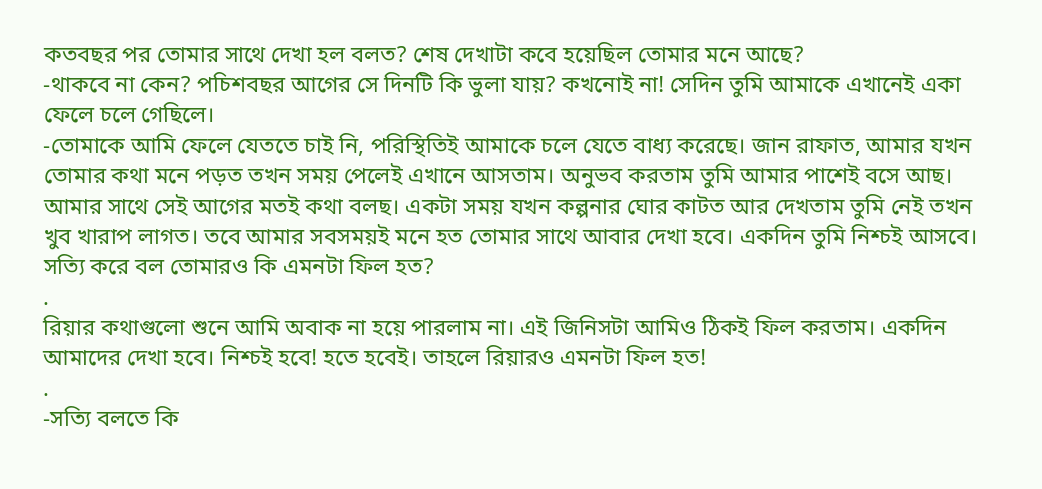কতবছর পর তোমার সাথে দেখা হল বলত? শেষ দেখাটা কবে হয়েছিল তোমার মনে আছে?
-থাকবে না কেন? পচিশবছর আগের সে দিনটি কি ভুলা যায়? কখনোই না! সেদিন তুমি আমাকে এখানেই একা ফেলে চলে গেছিলে।
-তোমাকে আমি ফেলে যেততে চাই নি, পরিস্থিতিই আমাকে চলে যেতে বাধ্য করেছে। জান রাফাত, আমার যখন তোমার কথা মনে পড়ত তখন সময় পেলেই এখানে আসতাম। অনুভব করতাম তুমি আমার পাশেই বসে আছ। আমার সাথে সেই আগের মতই কথা বলছ। একটা সময় যখন কল্পনার ঘোর কাটত আর দেখতাম তুমি নেই তখন খুব খারাপ লাগত। তবে আমার সবসময়ই মনে হত তোমার সাথে আবার দেখা হবে। একদিন তুমি নিশ্চই আসবে। সত্যি করে বল তোমারও কি এমনটা ফিল হত?
.
রিয়ার কথাগুলো শুনে আমি অবাক না হয়ে পারলাম না। এই জিনিসটা আমিও ঠিকই ফিল করতাম। একদিন আমাদের দেখা হবে। নিশ্চই হবে! হতে হবেই। তাহলে রিয়ারও এমনটা ফিল হত!
.
-সত্যি বলতে কি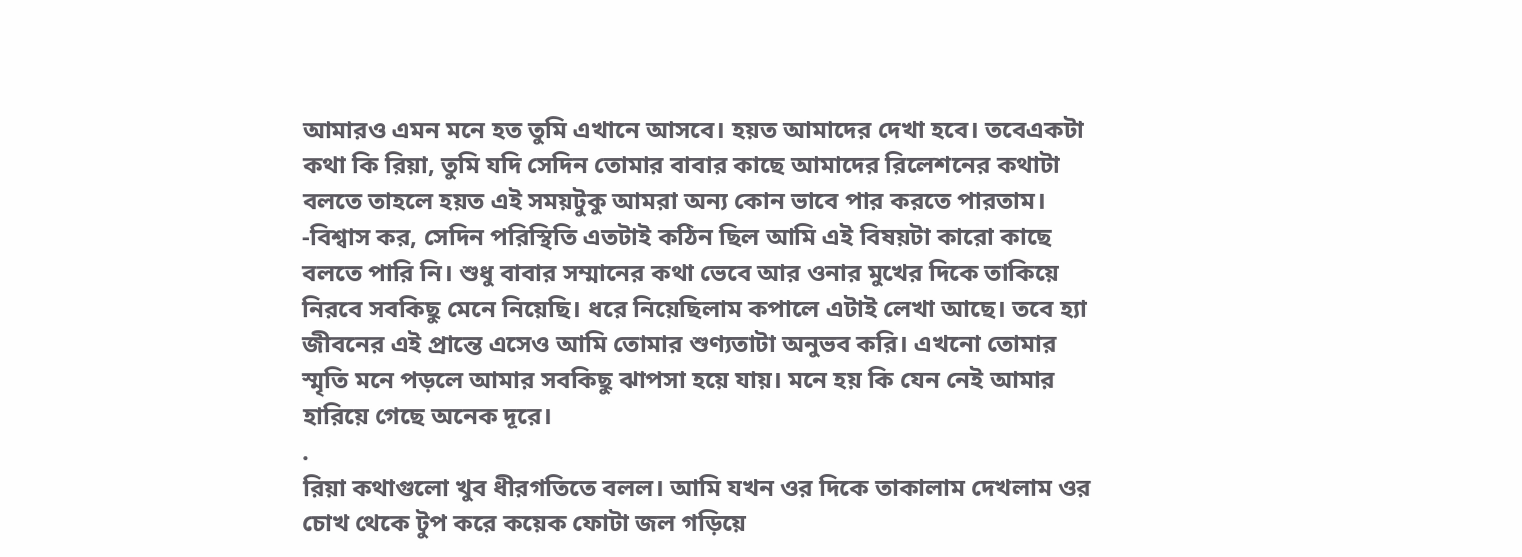আমারও এমন মনে হত তুমি এখানে আসবে। হয়ত আমাদের দেখা হবে। তবেএকটা কথা কি রিয়া, তুমি যদি সেদিন তোমার বাবার কাছে আমাদের রিলেশনের কথাটা বলতে তাহলে হয়ত এই সময়টুকু আমরা অন্য কোন ভাবে পার করতে পারতাম।
-বিশ্বাস কর, সেদিন পরিস্থিতি এতটাই কঠিন ছিল আমি এই বিষয়টা কারো কাছে বলতে পারি নি। শুধু বাবার সম্মানের কথা ভেবে আর ওনার মুখের দিকে তাকিয়ে নিরবে সবকিছু মেনে নিয়েছি। ধরে নিয়েছিলাম কপালে এটাই লেখা আছে। তবে হ্যা জীবনের এই প্রান্তে এসেও আমি তোমার শুণ্যতাটা অনুভব করি। এখনো তোমার স্মৃতি মনে পড়লে আমার সবকিছু ঝাপসা হয়ে যায়। মনে হয় কি যেন নেই আমার হারিয়ে গেছে অনেক দূরে।
.
রিয়া কথাগুলো খুব ধীরগতিতে বলল। আমি যখন ওর দিকে তাকালাম দেখলাম ওর চোখ থেকে টুপ করে কয়েক ফোটা জল গড়িয়ে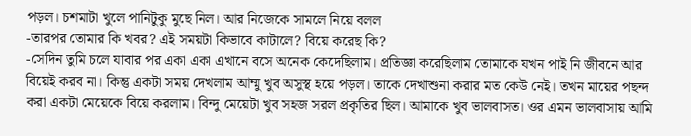পড়ল। চশমাটা খুলে পানিটুকু মুছে নিল। আর নিজেকে সামলে নিয়ে বলল
-তারপর তোমার কি খবর? এই সময়টা কিভাবে কাটালে? বিয়ে করেছ কি?
-সেদিন তুমি চলে যাবার পর একা একা এখানে বসে অনেক কেদেছিলাম। প্রতিজ্ঞা করেছিলাম তোমাকে যখন পাই নি জীবনে আর বিয়েই করব না। কিন্তু একটা সময় দেখলাম আম্মু খুব অসুস্থ হয়ে পড়ল। তাকে দেখাশুনা করার মত কেউ নেই। তখন মায়ের পছন্দ করা একটা মেয়েকে বিয়ে করলাম। বিন্দু মেয়েটা খুব সহজ সরল প্রকৃতির ছিল। আমাকে খুব ভালবাসত। ওর এমন ভালবাসায় আমি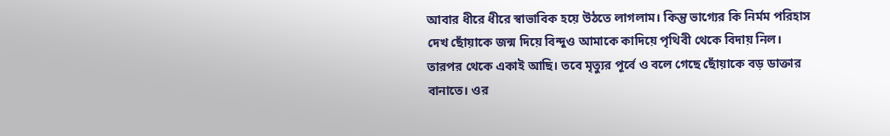আবার ধীরে ধীরে স্বাভাবিক হয়ে উঠতে লাগলাম। কিন্তু ভাগ্যের কি নির্মম পরিহাস দেখ ছোঁয়াকে জন্ম দিয়ে বিন্দুও আমাকে কাদিয়ে পৃথিবী থেকে বিদায় নিল। তারপর থেকে একাই আছি। তবে মৃত্যুর পূর্বে ও বলে গেছে ছোঁয়াকে বড় ডাক্তার বানাতে। ওর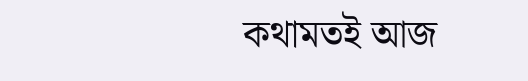কথামতই আজ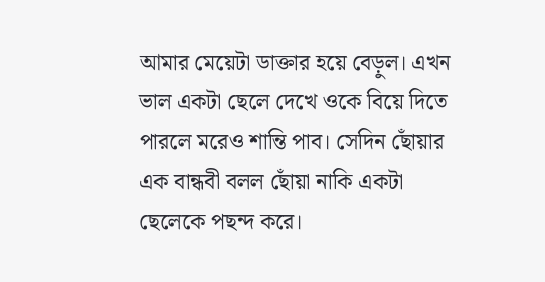আমার মেয়েটা ডাক্তার হয়ে বেড়ুল। এখন ভাল একটা ছেলে দেখে ওকে বিয়ে দিতে পারলে মরেও শান্তি পাব। সেদিন ছোঁয়ার এক বান্ধবী বলল ছোঁয়া নাকি একটা ছেলেকে পছন্দ করে।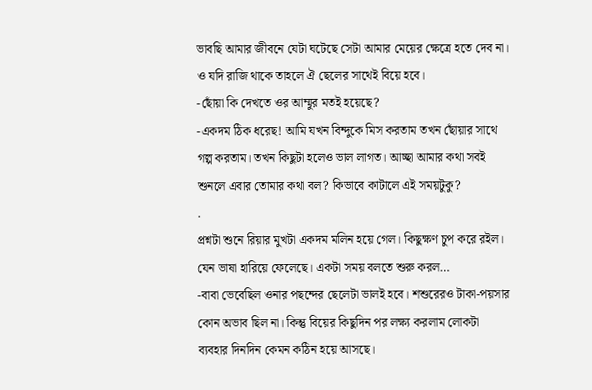ভাবছি আমার জীবনে যেটা ঘটেছে সেটা আমার মেয়ের ক্ষেত্রে হতে দেব না। ও যদি রাজি থাকে তাহলে ঐ ছেলের সাথেই বিয়ে হবে।
-ছোঁয়া কি দেখতে ওর আম্মুর মতই হয়েছে?
-একদম ঠিক ধরেছ! আমি যখন বিন্দুকে মিস করতাম তখন ছোঁয়ার সাথে গল্প করতাম। তখন কিছুটা হলেও ভাল লাগত। আচ্ছা আমার কথা সবই শুনলে এবার তোমার কথা বল? কিভাবে কাটালে এই সময়টুকু?
.
প্রশ্নটা শুনে রিয়ার মুখটা একদম মলিন হয়ে গেল। কিছুক্ষণ চুপ করে রইল। যেন ভাষা হারিয়ে ফেলেছে। একটা সময় বলতে শুরু করল…
-বাবা ভেবেছিল ওনার পছন্দের ছেলেটা ভালই হবে। শশুরেরও টাকা-পয়সার কোন অভাব ছিল না। কিন্তু বিয়ের কিছুদিন পর লক্ষ্য করলাম লোকটা ব্যবহার দিনদিন কেমন কঠিন হয়ে আসছে।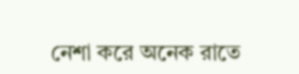নেশা করে অনেক রাতে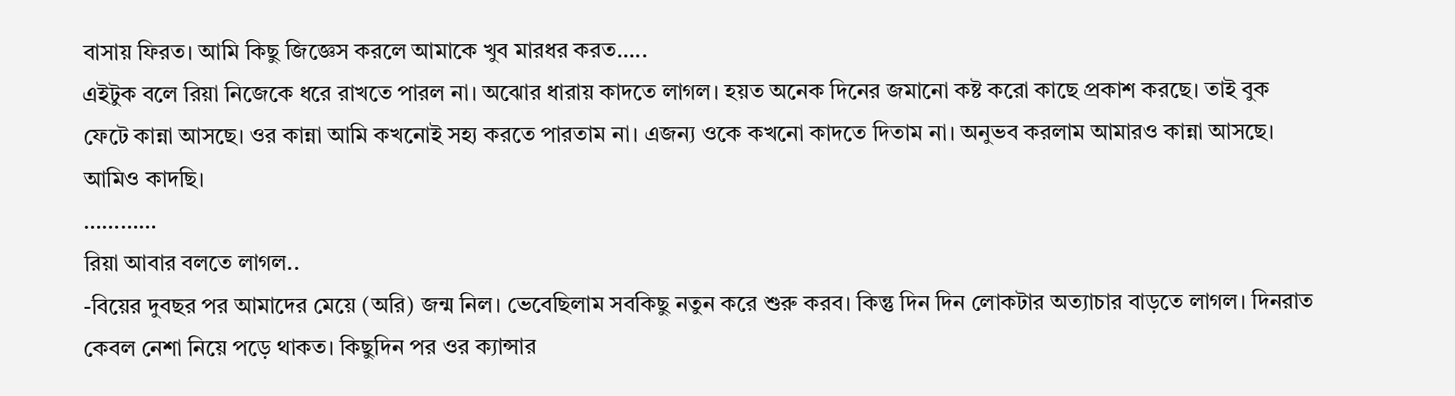বাসায় ফিরত। আমি কিছু জিজ্ঞেস করলে আমাকে খুব মারধর করত…..
এইটুক বলে রিয়া নিজেকে ধরে রাখতে পারল না। অঝোর ধারায় কাদতে লাগল। হয়ত অনেক দিনের জমানো কষ্ট করো কাছে প্রকাশ করছে। তাই বুক ফেটে কান্না আসছে। ওর কান্না আমি কখনোই সহ্য করতে পারতাম না। এজন্য ওকে কখনো কাদতে দিতাম না। অনুভব করলাম আমারও কান্না আসছে। আমিও কাদছি।
…………
রিয়া আবার বলতে লাগল..
-বিয়ের দুবছর পর আমাদের মেয়ে (অরি) জন্ম নিল। ভেবেছিলাম সবকিছু নতুন করে শুরু করব। কিন্তু দিন দিন লোকটার অত্যাচার বাড়তে লাগল। দিনরাত কেবল নেশা নিয়ে পড়ে থাকত। কিছুদিন পর ওর ক্যান্সার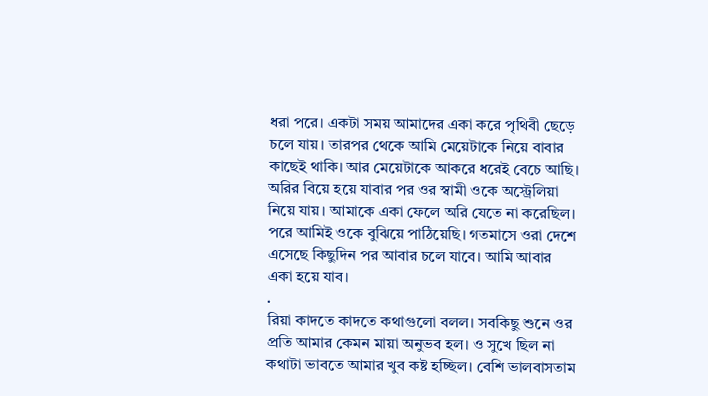ধরা পরে। একটা সময় আমাদের একা করে পৃথিবী ছেড়ে চলে যায়। তারপর থেকে আমি মেয়েটাকে নিয়ে বাবার কাছেই থাকি। আর মেয়েটাকে আকরে ধরেই বেচে আছি। অরির বিয়ে হয়ে যাবার পর ওর স্বামী ওকে অস্ট্রেলিয়া নিয়ে যায়। আমাকে একা ফেলে অরি যেতে না করেছিল। পরে আমিই ওকে বুঝিয়ে পাঠিয়েছি। গতমাসে ওরা দেশে এসেছে কিছুদিন পর আবার চলে যাবে। আমি আবার একা হয়ে যাব।
.
রিয়া কাদতে কাদতে কথাগুলো বলল। সবকিছু শুনে ওর প্রতি আমার কেমন মায়া অনুভব হল। ও সুখে ছিল না কথাটা ভাবতে আমার খুব কষ্ট হচ্ছিল। বেশি ভালবাসতাম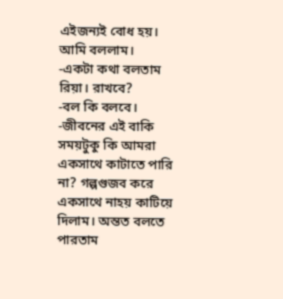এইজন্যই বোধ হয়। আমি বললাম।
-একটা কথা বলতাম রিয়া। রাখবে?
-বল কি বলবে।
-জীবনের এই বাকি সময়টুকু কি আমরা একসাথে কাটাতে পারি না? গল্পগুজব করে একসাথে নাহয় কাটিয়ে দিলাম। অন্তত বলতে পারতাম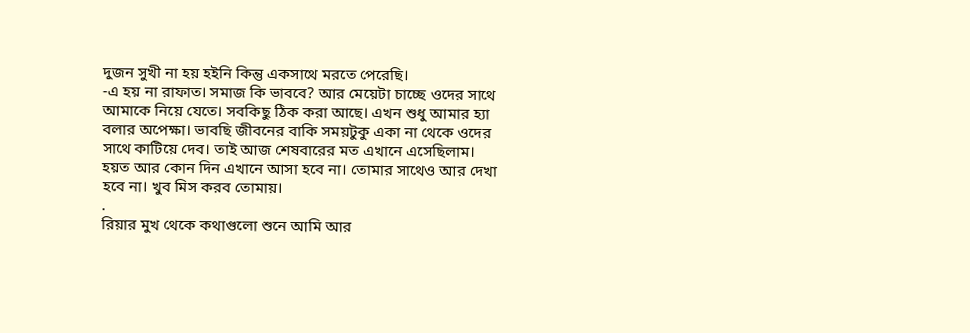দুজন সুখী না হয় হইনি কিন্তু একসাথে মরতে পেরেছি।
-এ হয় না রাফাত। সমাজ কি ভাববে? আর মেয়েটা চাচ্ছে ওদের সাথে আমাকে নিয়ে যেতে। সবকিছু ঠিক করা আছে। এখন শুধু আমার হ্যা বলার অপেক্ষা। ভাবছি জীবনের বাকি সময়টুকু একা না থেকে ওদের সাথে কাটিয়ে দেব। তাই আজ শেষবারের মত এখানে এসেছিলাম। হয়ত আর কোন দিন এখানে আসা হবে না। তোমার সাথেও আর দেখা হবে না। খুব মিস করব তোমায়।
.
রিয়ার মুখ থেকে কথাগুলো শুনে আমি আর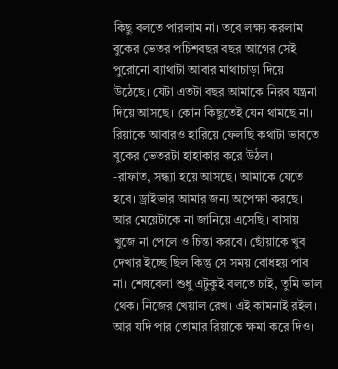কিছু বলতে পারলাম না। তবে লক্ষ্য করলাম বুকের ভেতর পচিশবছর বছর আগের সেই পুরোনো ব্যাথাটা আবার মাথাচাড়া দিয়ে উঠেছে। যেটা এতটা বছর আমাকে নিরব যন্ত্রনা দিয়ে আসছে। কোন কিছুতেই যেন থামছে না। রিয়াকে আবারও হারিয়ে ফেলছি কথাটা ভাবতে বুকের ভেতরটা হাহাকার করে উঠল।
-রাফাত, সন্ধ্যা হয়ে আসছে। আমাকে যেতে হবে। ড্রাইভার আমার জন্য অপেক্ষা করছে। আর মেয়েটাকে না জানিয়ে এসেছি। বাসায় খুজে না পেলে ও চিন্তা করবে। ছোঁয়াকে খুব দেখার ইচ্ছে ছিল কিন্তু সে সময় বোধহয় পাব না। শেষবেলা শুধু এটুকুই বলতে চাই, তুমি ভাল থেক। নিজের খেয়াল রেখ। এই কামনাই রইল। আর যদি পার তোমার রিয়াকে ক্ষমা করে দিও।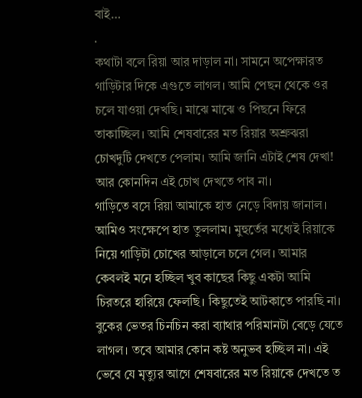বাই…
.
কথাটা বলে রিয়া আর দাড়াল না। সামনে অপেক্ষারত গাড়িটার দিকে এগুতে লাগল। আমি পেছন থেকে ওর চলে যাওয়া দেখছি। মাঝে মাঝে ও পিছনে ফিরে তাকাচ্ছিল। আমি শেষবারের মত রিয়ার অশ্রুঝরা চোখদুটি দেখতে পেলাম। আমি জানি এটাই শেষ দেখা! আর কোনদিন এই চোখ দেখতে পাব না।
গাড়িতে বসে রিয়া আমাকে হাত নেড়ে বিদায় জানাল। আমিও সংক্ষেপে হাত তুললাম। মুহুর্তের মধ্যেই রিয়াকে নিয়ে গাড়িটা চোখের আড়ালে চলে গেল। আমার কেবলই মনে হচ্ছিল খুব কাছের কিছু একটা আমি চিরতরে হারিয়ে ফেলছি। কিছুতেই আটকাতে পারছি না। বুকের ভেতর চিনচিন করা ব্যাথার পরিমানটা বেড়ে যেতে লাগল। তবে আমার কোন কষ্ট অনুভব হচ্ছিল না। এই ভেবে যে মৃত্যুর আগে শেষবারের মত রিয়াকে দেখতে ত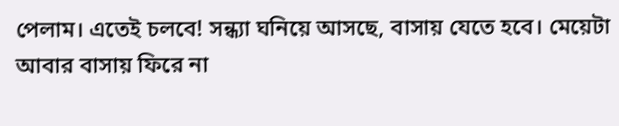পেলাম। এতেই চলবে! সন্ধ্যা ঘনিয়ে আসছে, বাসায় যেতে হবে। মেয়েটা আবার বাসায় ফিরে না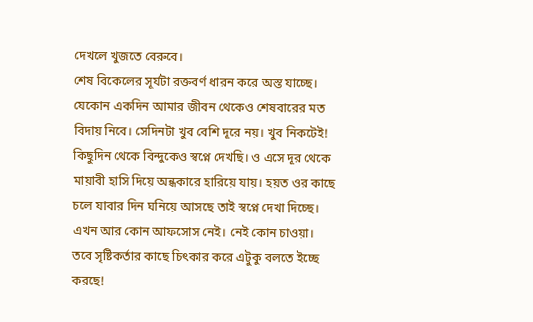দেখলে খুজতে বেরুবে।
শেষ বিকেলের সূর্যটা রক্তবর্ণ ধারন করে অস্ত যাচ্ছে। যেকোন একদিন আমার জীবন থেকেও শেষবারের মত বিদায় নিবে। সেদিনটা খুব বেশি দূরে নয়। খুব নিকটেই! কিছুদিন থেকে বিন্দুকেও স্বপ্নে দেখছি। ও এসে দূর থেকে মায়াবী হাসি দিয়ে অন্ধকারে হারিয়ে যায়। হয়ত ওর কাছে চলে যাবার দিন ঘনিয়ে আসছে তাই স্বপ্নে দেখা দিচ্ছে। এখন আর কোন আফসোস নেই। নেই কোন চাওয়া। তবে সৃষ্টিকর্তার কাছে চিৎকার করে এটুকু বলতে ইচ্ছে করছে!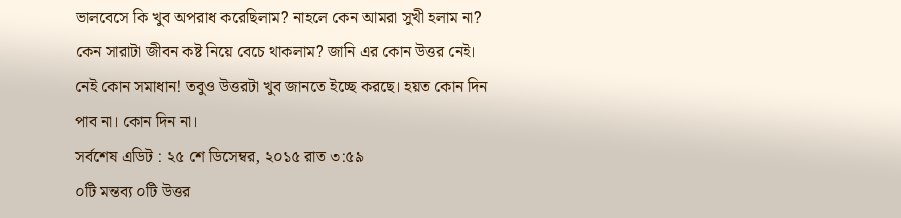ভালবেসে কি খুব অপরাধ করেছিলাম? নাহলে কেন আমরা সুখী হলাম না? কেন সারাটা জীবন কষ্ট নিয়ে বেচে থাকলাম? জানি এর কোন উত্তর নেই। নেই কোন সমাধান! তবুও উত্তরটা খুব জানতে ইচ্ছে করছে। হয়ত কোন দিন পাব না। কোন দিন না।
সর্বশেষ এডিট : ২৫ শে ডিসেম্বর, ২০১৫ রাত ৩:৫৯
০টি মন্তব্য ০টি উত্তর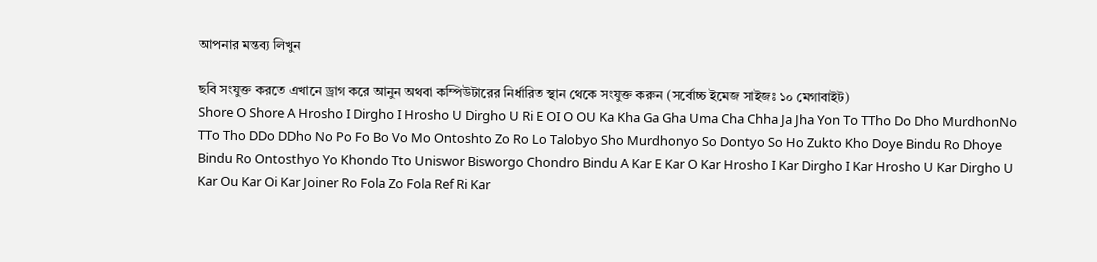আপনার মন্তব্য লিখুন

ছবি সংযুক্ত করতে এখানে ড্রাগ করে আনুন অথবা কম্পিউটারের নির্ধারিত স্থান থেকে সংযুক্ত করুন (সর্বোচ্চ ইমেজ সাইজঃ ১০ মেগাবাইট)
Shore O Shore A Hrosho I Dirgho I Hrosho U Dirgho U Ri E OI O OU Ka Kha Ga Gha Uma Cha Chha Ja Jha Yon To TTho Do Dho MurdhonNo TTo Tho DDo DDho No Po Fo Bo Vo Mo Ontoshto Zo Ro Lo Talobyo Sho Murdhonyo So Dontyo So Ho Zukto Kho Doye Bindu Ro Dhoye Bindu Ro Ontosthyo Yo Khondo Tto Uniswor Bisworgo Chondro Bindu A Kar E Kar O Kar Hrosho I Kar Dirgho I Kar Hrosho U Kar Dirgho U Kar Ou Kar Oi Kar Joiner Ro Fola Zo Fola Ref Ri Kar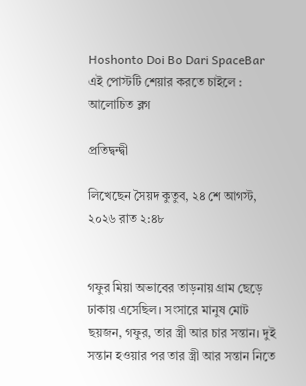Hoshonto Doi Bo Dari SpaceBar
এই পোস্টটি শেয়ার করতে চাইলে :
আলোচিত ব্লগ

প্রতিদ্বন্দ্বী

লিখেছেন সৈয়দ কুতুব, ২৪ শে আগস্ট, ২০২৬ রাত ২:৪৮


গফুর মিয়া অভাবের তাড়নায় গ্রাম ছেড়ে ঢাকায় এসেছিল। সংসারে মানুষ মোট ছয়জন, গফুর, তার স্ত্রী আর চার সন্তান। দুই সন্তান হওয়ার পর তার স্ত্রী আর সন্তান নিতে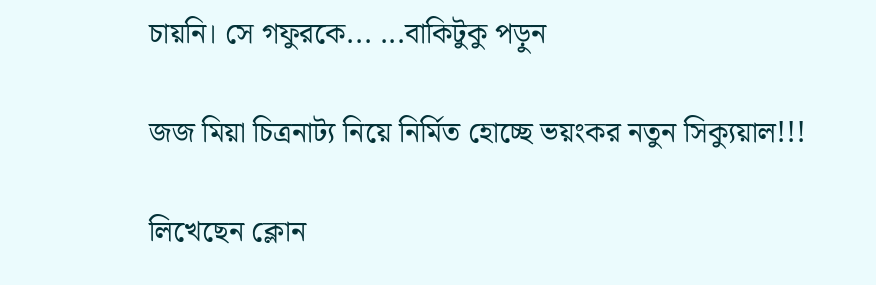চায়নি। সে গফুরকে... ...বাকিটুকু পড়ুন

জজ মিয়া চিত্রনাট্য নিয়ে নির্মিত হোচ্ছে ভয়ংকর নতুন সিক‍্যুয়াল!!!

লিখেছেন ক্লোন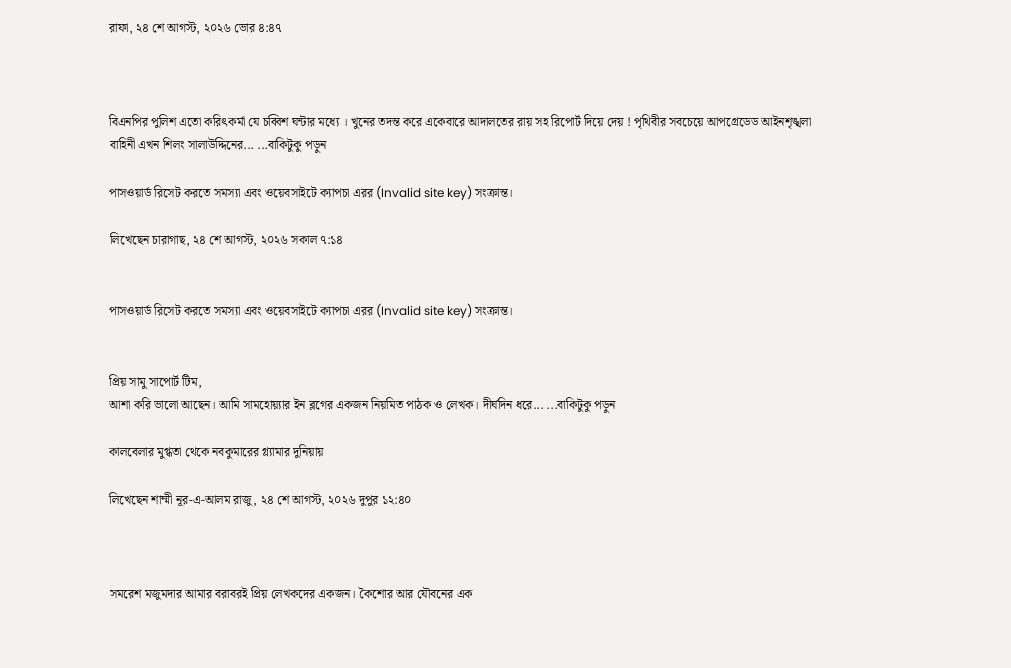রাফা, ২৪ শে আগস্ট, ২০২৬ ভোর ৪:৪৭



বিএনপির পুলিশ এতো করিৎকর্মা যে চব্বিশ ঘন্টার মধ্যে । খুনের তদন্ত করে একেবারে আদালতের রায় সহ রিপোর্ট দিয়ে দেয় ! পৃথিবীর সবচেয়ে আপগ্রেডেড আইনশৃঙ্খলা বাহিনী এখন শিলং সালাউদ্দিনের... ...বাকিটুকু পড়ুন

পাসওয়ার্ড রিসেট করতে সমস্যা এবং ওয়েবসাইটে ক্যাপচা এরর (Invalid site key) সংক্রান্ত।

লিখেছেন চারাগাছ, ২৪ শে আগস্ট, ২০২৬ সকাল ৭:১৪


পাসওয়ার্ড রিসেট করতে সমস্যা এবং ওয়েবসাইটে ক্যাপচা এরর (Invalid site key) সংক্রান্ত।


প্রিয় সামু সাপোর্ট টিম,
আশা করি ভালো আছেন। আমি সামহোয়্যার ইন ব্লগের একজন নিয়মিত পাঠক ও লেখক। দীর্ঘদিন ধরে... ...বাকিটুকু পড়ুন

কালবেলার মুগ্ধতা থেকে নবকুমারের গ্ল্যামার দুনিয়ায়

লিখেছেন শাম্মী নূর-এ-আলম রাজু, ২৪ শে আগস্ট, ২০২৬ দুপুর ১২:৪০



সমরেশ মজুমদার আমার বরাবরই প্রিয় লেখকদের একজন। কৈশোর আর যৌবনের এক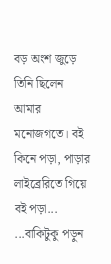বড় অংশ জুড়ে তিনি ছিলেন আমার মনোজগতে। বই কিনে পড়া, পাড়ার লাইব্রেরিতে গিয়ে বই পড়া... ...বাকিটুকু পড়ুন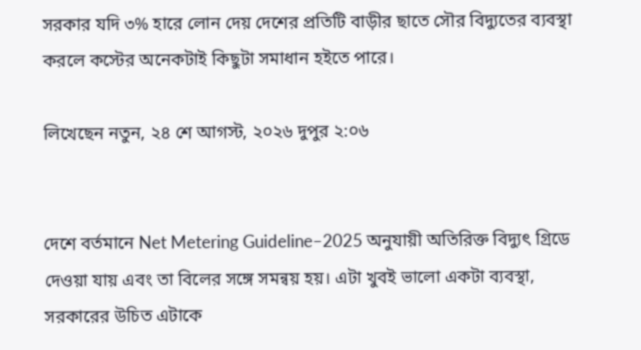সরকার যদি ৩% হারে লোন দেয় দেশের প্রতিটি বাড়ীর ছাতে সৌর বিদ্যুতের ব্যবস্থা করলে কস্টের অনেকটাই কিছুটা সমাধান হইতে পারে।

লিখেছেন নতুন, ২৪ শে আগস্ট, ২০২৬ দুপুর ২:০৬


দেশে বর্তমানে Net Metering Guideline–2025 অনুযায়ী অতিরিক্ত বিদ্যুৎ গ্রিডে দেওয়া যায় এবং তা বিলের সঙ্গে সমন্বয় হয়। এটা খুবই ভালো একটা ব্যবস্থা, সরকারের উচিত এটাকে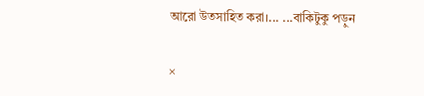আরো উতসাহিত করা।... ...বাকিটুকু পড়ুন

×